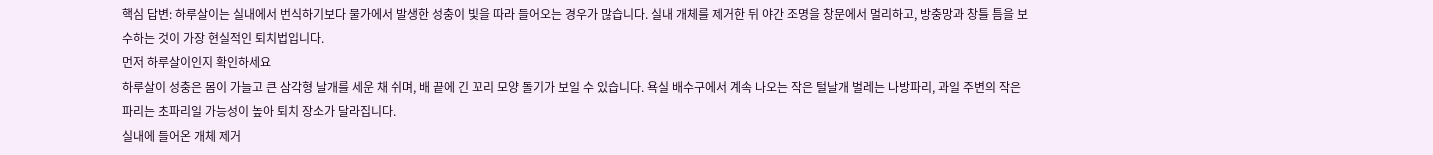핵심 답변: 하루살이는 실내에서 번식하기보다 물가에서 발생한 성충이 빛을 따라 들어오는 경우가 많습니다. 실내 개체를 제거한 뒤 야간 조명을 창문에서 멀리하고, 방충망과 창틀 틈을 보수하는 것이 가장 현실적인 퇴치법입니다.
먼저 하루살이인지 확인하세요
하루살이 성충은 몸이 가늘고 큰 삼각형 날개를 세운 채 쉬며, 배 끝에 긴 꼬리 모양 돌기가 보일 수 있습니다. 욕실 배수구에서 계속 나오는 작은 털날개 벌레는 나방파리, 과일 주변의 작은 파리는 초파리일 가능성이 높아 퇴치 장소가 달라집니다.
실내에 들어온 개체 제거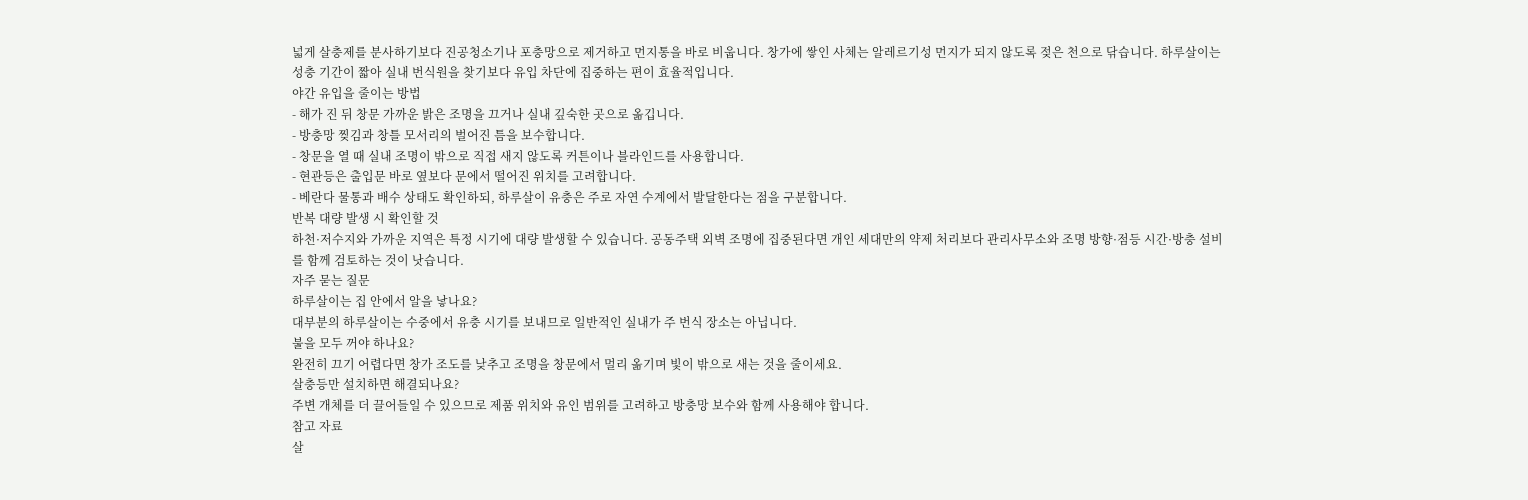넓게 살충제를 분사하기보다 진공청소기나 포충망으로 제거하고 먼지통을 바로 비웁니다. 창가에 쌓인 사체는 알레르기성 먼지가 되지 않도록 젖은 천으로 닦습니다. 하루살이는 성충 기간이 짧아 실내 번식원을 찾기보다 유입 차단에 집중하는 편이 효율적입니다.
야간 유입을 줄이는 방법
- 해가 진 뒤 창문 가까운 밝은 조명을 끄거나 실내 깊숙한 곳으로 옮깁니다.
- 방충망 찢김과 창틀 모서리의 벌어진 틈을 보수합니다.
- 창문을 열 때 실내 조명이 밖으로 직접 새지 않도록 커튼이나 블라인드를 사용합니다.
- 현관등은 출입문 바로 옆보다 문에서 떨어진 위치를 고려합니다.
- 베란다 물통과 배수 상태도 확인하되, 하루살이 유충은 주로 자연 수계에서 발달한다는 점을 구분합니다.
반복 대량 발생 시 확인할 것
하천·저수지와 가까운 지역은 특정 시기에 대량 발생할 수 있습니다. 공동주택 외벽 조명에 집중된다면 개인 세대만의 약제 처리보다 관리사무소와 조명 방향·점등 시간·방충 설비를 함께 검토하는 것이 낫습니다.
자주 묻는 질문
하루살이는 집 안에서 알을 낳나요?
대부분의 하루살이는 수중에서 유충 시기를 보내므로 일반적인 실내가 주 번식 장소는 아닙니다.
불을 모두 꺼야 하나요?
완전히 끄기 어렵다면 창가 조도를 낮추고 조명을 창문에서 멀리 옮기며 빛이 밖으로 새는 것을 줄이세요.
살충등만 설치하면 해결되나요?
주변 개체를 더 끌어들일 수 있으므로 제품 위치와 유인 범위를 고려하고 방충망 보수와 함께 사용해야 합니다.
참고 자료
살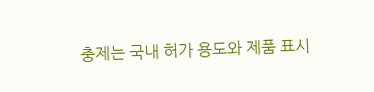충제는 국내 허가 용도와 제품 표시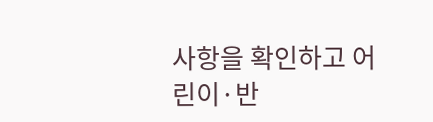사항을 확인하고 어린이·반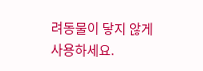려동물이 닿지 않게 사용하세요.